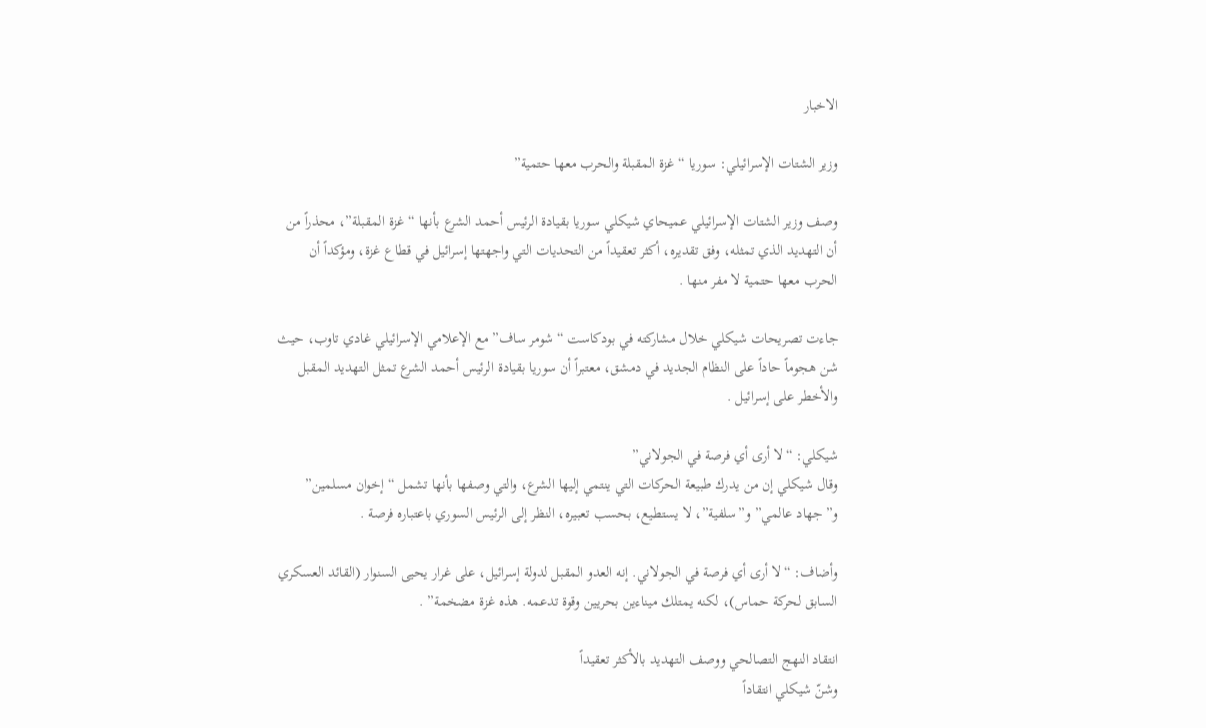الاخبار

وزير الشتات الإسرائيلي: سوريا “غزة المقبلة والحرب معها حتمية”

وصف وزير الشتات الإسرائيلي عميحاي شيكلي سوريا بقيادة الرئيس أحمد الشرع بأنها “غزة المقبلة”، محذراً من أن التهديد الذي تمثله، وفق تقديره، أكثر تعقيداً من التحديات التي واجهتها إسرائيل في قطاع غزة، ومؤكداً أن الحرب معها حتمية لا مفر منها .

جاءت تصريحات شيكلي خلال مشاركته في بودكاست “شومر ساف” مع الإعلامي الإسرائيلي غادي تاوب، حيث شن هجوماً حاداً على النظام الجديد في دمشق، معتبراً أن سوريا بقيادة الرئيس أحمد الشرع تمثل التهديد المقبل والأخطر على إسرائيل .

شيكلي: “لا أرى أي فرصة في الجولاني”
وقال شيكلي إن من يدرك طبيعة الحركات التي ينتمي إليها الشرع، والتي وصفها بأنها تشمل “إخوان مسلمين” و”جهاد عالمي” و”سلفية”، لا يستطيع، بحسب تعبيره، النظر إلى الرئيس السوري باعتباره فرصة .

وأضاف: “لا أرى أي فرصة في الجولاني. إنه العدو المقبل لدولة إسرائيل، على غرار يحيى السنوار (القائد العسكري السابق لحركة حماس)، لكنه يمتلك ميناءين بحريين وقوة تدعمه. هذه غزة مضخمة” .

انتقاد النهج التصالحي ووصف التهديد بالأكثر تعقيداً
وشنّ شيكلي انتقاداً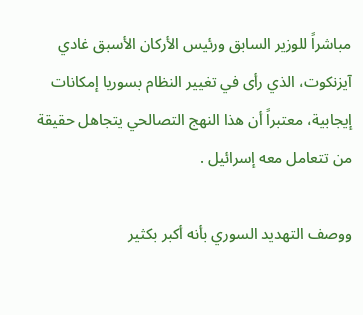مباشراً للوزير السابق ورئيس الأركان الأسبق غادي آيزنكوت، الذي رأى في تغيير النظام بسوريا إمكانات إيجابية، معتبراً أن هذا النهج التصالحي يتجاهل حقيقة من تتعامل معه إسرائيل .

ووصف التهديد السوري بأنه أكبر بكثير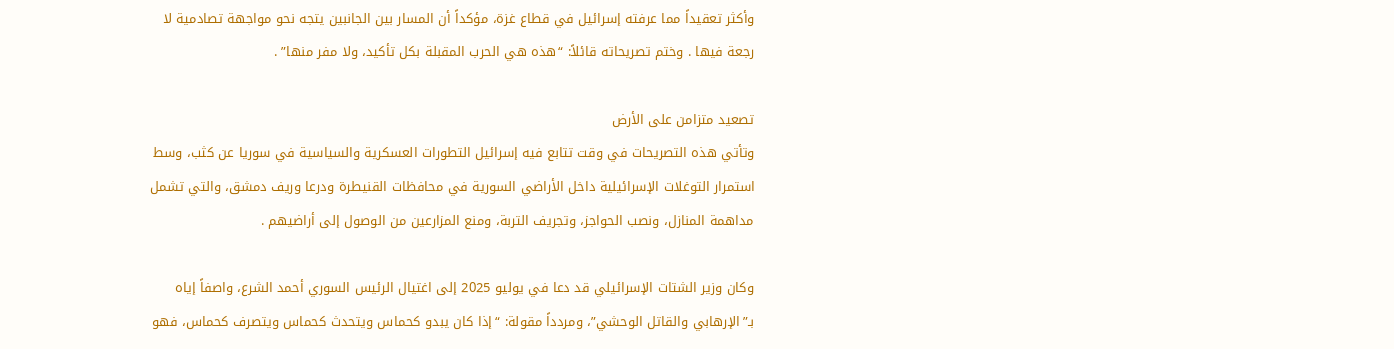وأكثر تعقيداً مما عرفته إسرائيل في قطاع غزة، مؤكداً أن المسار بين الجانبين يتجه نحو مواجهة تصادمية لا رجعة فيها . وختم تصريحاته قائلاً: “هذه هي الحرب المقبلة بكل تأكيد، ولا مفر منها” .

تصعيد متزامن على الأرض
وتأتي هذه التصريحات في وقت تتابع فيه إسرائيل التطورات العسكرية والسياسية في سوريا عن كثب، وسط استمرار التوغلات الإسرائيلية داخل الأراضي السورية في محافظات القنيطرة ودرعا وريف دمشق، والتي تشمل مداهمة المنازل، ونصب الحواجز، وتجريف التربة، ومنع المزارعين من الوصول إلى أراضيهم .

وكان وزير الشتات الإسرائيلي قد دعا في يوليو 2025 إلى اغتيال الرئيس السوري أحمد الشرع، واصفاً إياه بـ”الإرهابي والقاتل الوحشي”، ومردداً مقولة: “إذا كان يبدو كحماس ويتحدث كحماس ويتصرف كحماس، فهو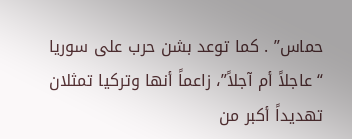حماس” . كما توعد بشن حرب على سوريا “عاجلاً أم آجلاً”، زاعماً أنها وتركيا تمثلان تهديداً أكبر من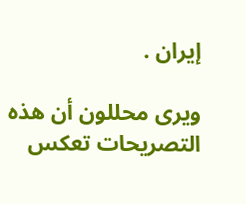إيران .

ويرى محللون أن هذه التصريحات تعكس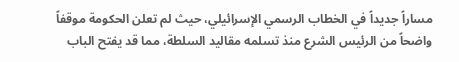مساراً جديداً في الخطاب الرسمي الإسرائيلي، حيث لم تعلن الحكومة موقفاً واضحاً من الرئيس الشرع منذ تسلمه مقاليد السلطة، مما قد يفتح الباب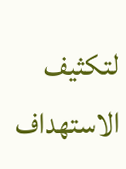لتكثيف الاستهداف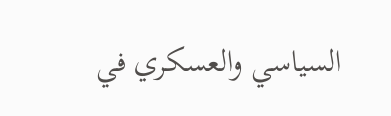السياسي والعسكري في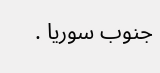جنوب سوريا .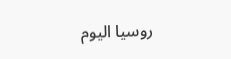روسيا اليوم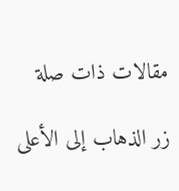مقالات ذات صلة

زر الذهاب إلى الأعلى